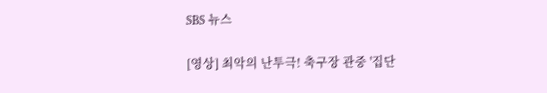SBS 뉴스

[영상] 최악의 난투극! 축구장 관중 '집단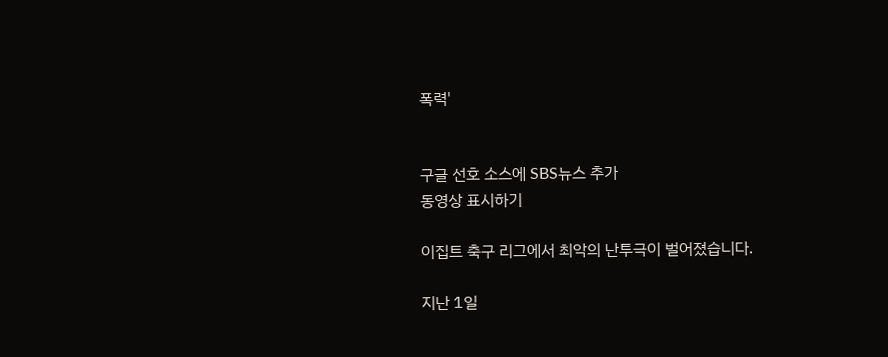폭력'


구글 선호 소스에 SBS뉴스 추가
동영상 표시하기

이집트 축구 리그에서 최악의 난투극이 벌어졌습니다.

지난 1일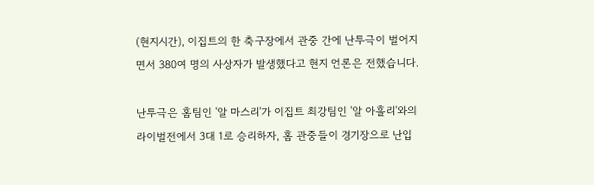(현지시간), 이집트의 한 축구장에서 관중 간에 난투극이 벌어지면서 380여 명의 사상자가 발생했다고 현지 언론은 전했습니다.

난투극은 홈팀인 '알 마스리'가 이집트 최강팀인 '알 아흘리'와의 라이벌전에서 3대 1로 승리하자, 홈 관중들이 경기장으로 난입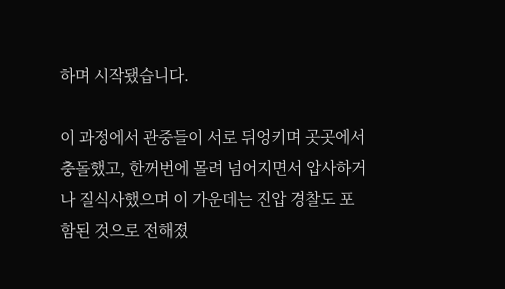하며 시작됐습니다.

이 과정에서 관중들이 서로 뒤엉키며 곳곳에서 충돌했고, 한꺼번에 몰려 넘어지면서 압사하거나 질식사했으며 이 가운데는 진압 경찰도 포함된 것으로 전해졌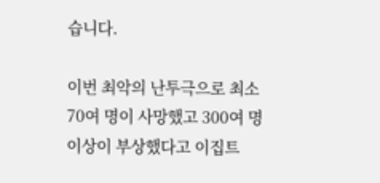습니다.

이번 최악의 난투극으로 최소 70여 명이 사망했고 300여 명 이상이 부상했다고 이집트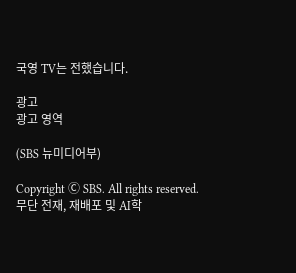국영 TV는 전했습니다.

광고
광고 영역

(SBS 뉴미디어부)

Copyright Ⓒ SBS. All rights reserved.
무단 전재, 재배포 및 AI학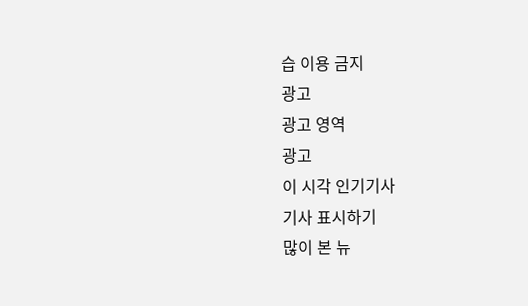습 이용 금지
광고
광고 영역
광고
이 시각 인기기사
기사 표시하기
많이 본 뉴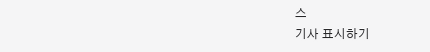스
기사 표시하기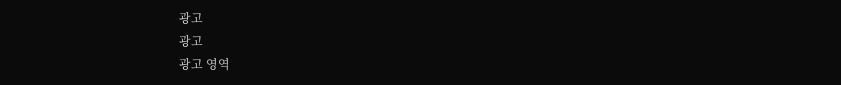광고
광고
광고 영역